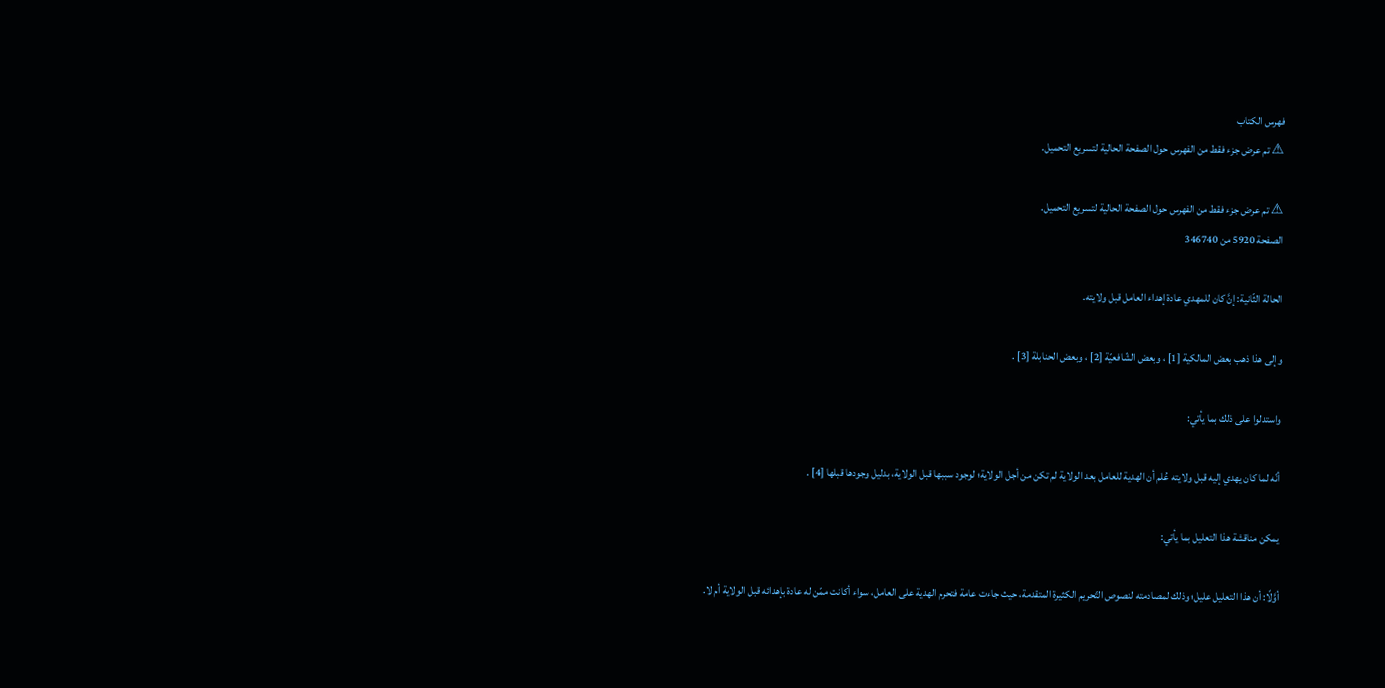فهرس الكتاب
⚠ تم عرض جزء فقط من الفهرس حول الصفحة الحالية لتسريع التحميل.

⚠ تم عرض جزء فقط من الفهرس حول الصفحة الحالية لتسريع التحميل.
الصفحة 5920 من 346740

الحالة الثّانية: إنَّ كان للمهدي عادة إهداء العامل قبل ولايته.

وإلى هذا ذهب بعض المالكية [1] ، وبعض الشّافعيّة [2] ، وبعض الحنابلة [3] .

واستدلوا على ذلك بما يأتي:

أنّه لما كان يهدي إليه قبل ولايته عُلم أن الهدية للعامل بعد الولاية لم تكن من أجل الولاية؛ لوجود سببها قبل الولاية، بدليل وجودها قبلها [4] .

يمكن مناقشة هذا التعليل بما يأتي:

أوَّلًا: أن هذا التعليل عليل؛ وذلك لمصادمته لنصوص التّحريم الكثيرة المتقدمة، حيث جاءت عامة فتحرم الهدية على العامل، سواء أكانت ممّن له عادة بإهدائه قبل الولاية أم لا.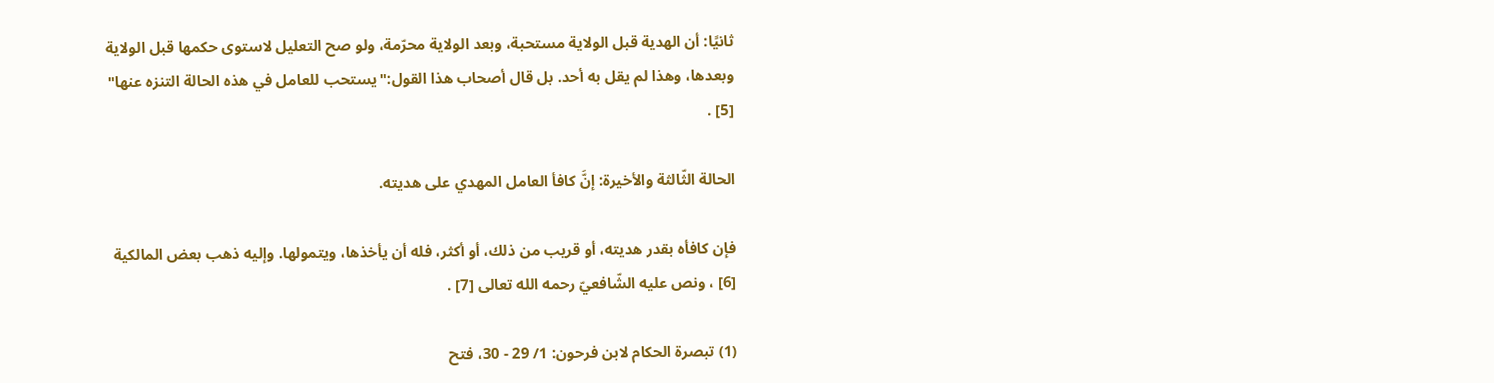ثانيًا: أن الهدية قبل الولاية مستحبة، وبعد الولاية محرّمة، ولو صح التعليل لاستوى حكمها قبل الولاية وبعدها، وهذا لم يقل به أحد. بل قال أصحاب هذا القول:"يستحب للعامل في هذه الحالة التنزه عنها" [5] .

الحالة الثّالثة والأخيرة: إنَّ كافأ العامل المهدي على هديته.

فإن كافأه بقدر هديته، أو قريب من ذلك، أو أكثر، فله أن يأخذها، ويتمولها. وإليه ذهب بعض المالكية [6] ، ونص عليه الشّافعيّ رحمه الله تعالى [7] .

(1) تبصرة الحكام لابن فرحون: 1/ 29 - 30، فتح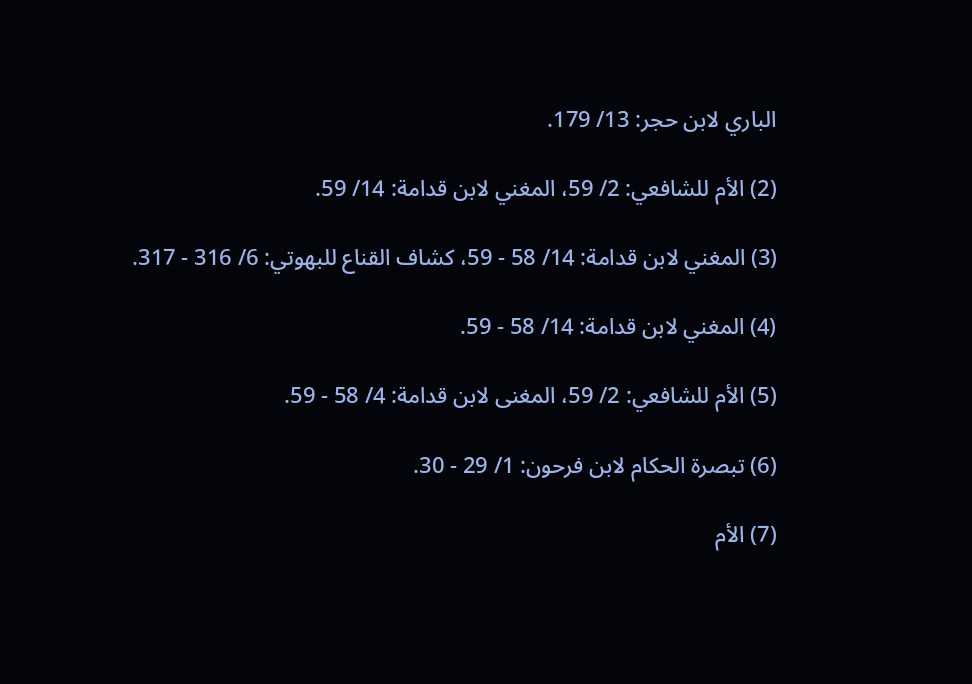الباري لابن حجر: 13/ 179.

(2) الأم للشافعي: 2/ 59، المغني لابن قدامة: 14/ 59.

(3) المغني لابن قدامة: 14/ 58 - 59، كشاف القناع للبهوتي: 6/ 316 - 317.

(4) المغني لابن قدامة: 14/ 58 - 59.

(5) الأم للشافعي: 2/ 59، المغنى لابن قدامة: 4/ 58 - 59.

(6) تبصرة الحكام لابن فرحون: 1/ 29 - 30.

(7) الأم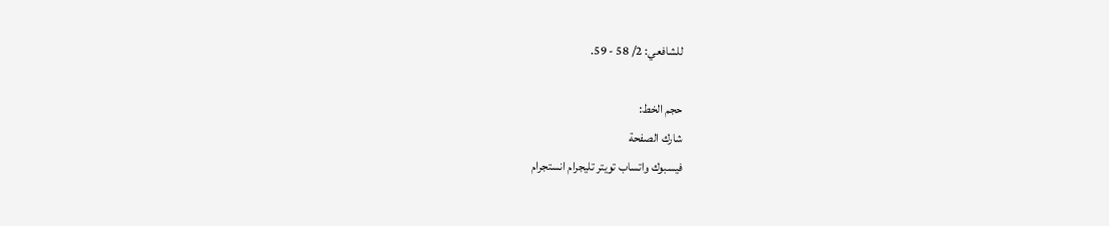للشافعي: 2/ 58 - 59.

حجم الخط:
شارك الصفحة
فيسبوك واتساب تويتر تليجرام انستجرام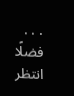. . .
فضلًا انتظر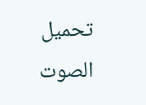تحميل الصوت